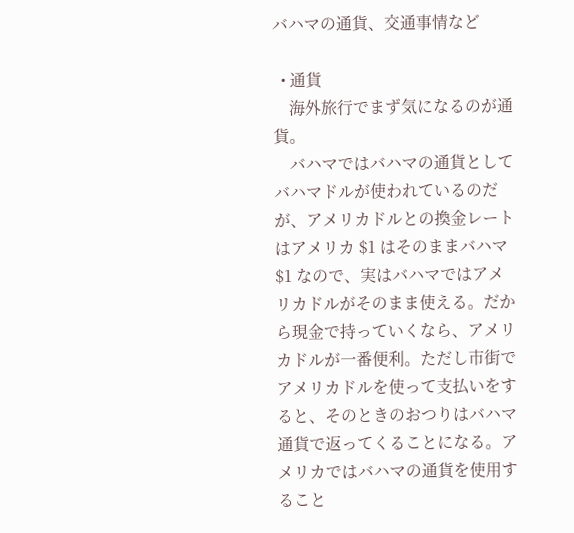バハマの通貨、交通事情など

  • 通貨
    海外旅行でまず気になるのが通貨。
    バハマではバハマの通貨としてバハマドルが使われているのだが、アメリカドルとの換金レートはアメリカ $1 はそのままバハマ $1 なので、実はバハマではアメリカドルがそのまま使える。だから現金で持っていくなら、アメリカドルが一番便利。ただし市街でアメリカドルを使って支払いをすると、そのときのおつりはバハマ通貨で返ってくることになる。アメリカではバハマの通貨を使用すること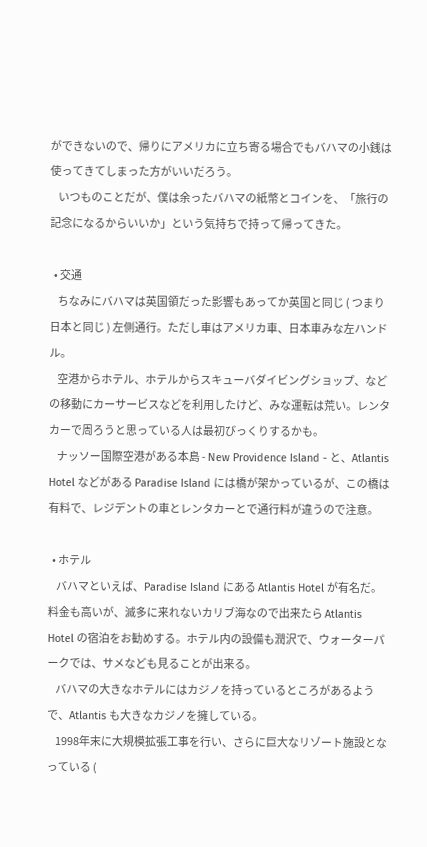ができないので、帰りにアメリカに立ち寄る場合でもバハマの小銭は使ってきてしまった方がいいだろう。
    いつものことだが、僕は余ったバハマの紙幣とコインを、「旅行の記念になるからいいか」という気持ちで持って帰ってきた。

  • 交通
    ちなみにバハマは英国領だった影響もあってか英国と同じ ( つまり日本と同じ ) 左側通行。ただし車はアメリカ車、日本車みな左ハンドル。
    空港からホテル、ホテルからスキューバダイビングショップ、などの移動にカーサービスなどを利用したけど、みな運転は荒い。レンタカーで周ろうと思っている人は最初びっくりするかも。
    ナッソー国際空港がある本島 - New Providence Island - と、Atlantis Hotel などがある Paradise Island には橋が架かっているが、この橋は有料で、レジデントの車とレンタカーとで通行料が違うので注意。

  • ホテル
    バハマといえば、Paradise Island にある Atlantis Hotel が有名だ。料金も高いが、滅多に来れないカリブ海なので出来たら Atlantis Hotel の宿泊をお勧めする。ホテル内の設備も潤沢で、ウォーターパークでは、サメなども見ることが出来る。
    バハマの大きなホテルにはカジノを持っているところがあるようで、Atlantis も大きなカジノを擁している。
    1998年末に大規模拡張工事を行い、さらに巨大なリゾート施設となっている (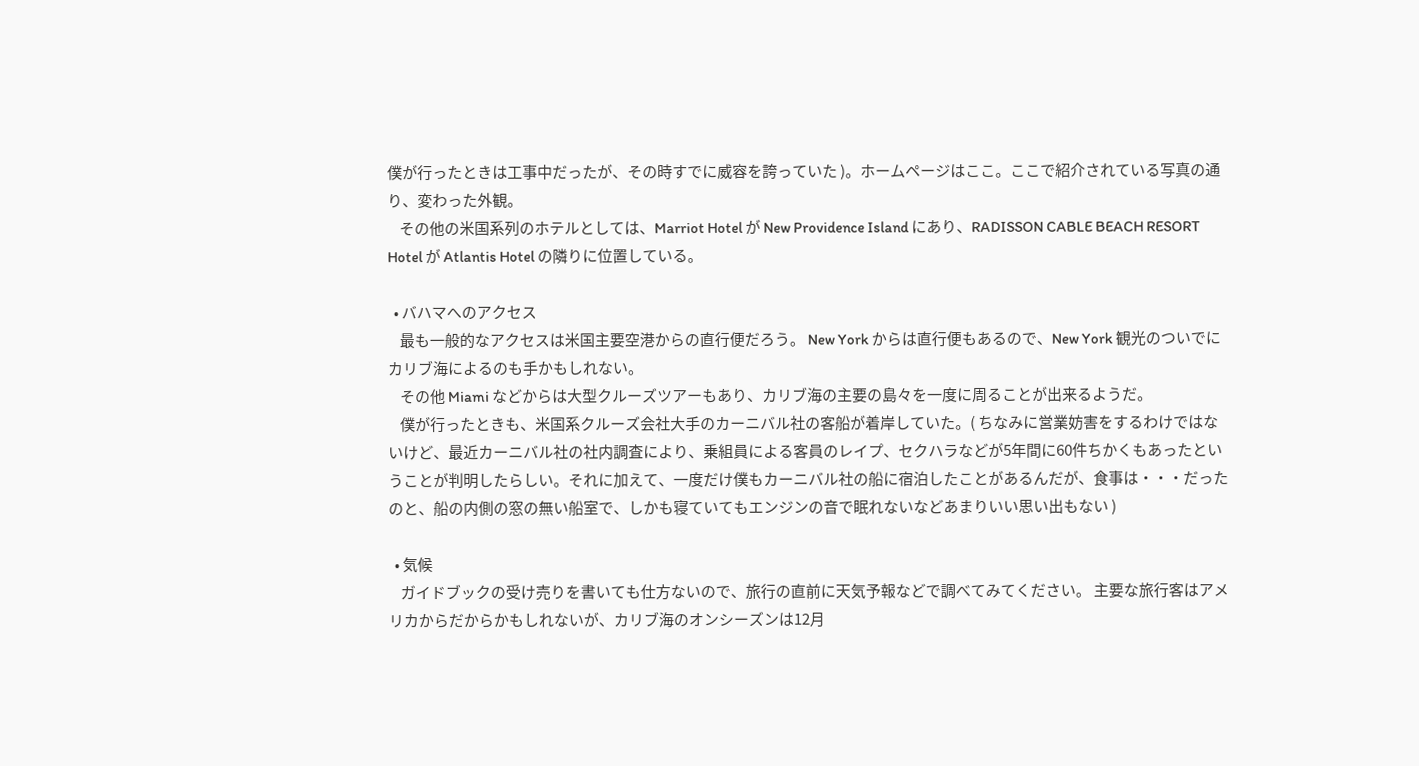僕が行ったときは工事中だったが、その時すでに威容を誇っていた )。ホームページはここ。ここで紹介されている写真の通り、変わった外観。
    その他の米国系列のホテルとしては、Marriot Hotel が New Providence Island にあり、RADISSON CABLE BEACH RESORT Hotel が Atlantis Hotel の隣りに位置している。

  • バハマへのアクセス
    最も一般的なアクセスは米国主要空港からの直行便だろう。 New York からは直行便もあるので、New York 観光のついでにカリブ海によるのも手かもしれない。
    その他 Miami などからは大型クルーズツアーもあり、カリブ海の主要の島々を一度に周ることが出来るようだ。
    僕が行ったときも、米国系クルーズ会社大手のカーニバル社の客船が着岸していた。( ちなみに営業妨害をするわけではないけど、最近カーニバル社の社内調査により、乗組員による客員のレイプ、セクハラなどが5年間に60件ちかくもあったということが判明したらしい。それに加えて、一度だけ僕もカーニバル社の船に宿泊したことがあるんだが、食事は・・・だったのと、船の内側の窓の無い船室で、しかも寝ていてもエンジンの音で眠れないなどあまりいい思い出もない )

  • 気候
    ガイドブックの受け売りを書いても仕方ないので、旅行の直前に天気予報などで調べてみてください。 主要な旅行客はアメリカからだからかもしれないが、カリブ海のオンシーズンは12月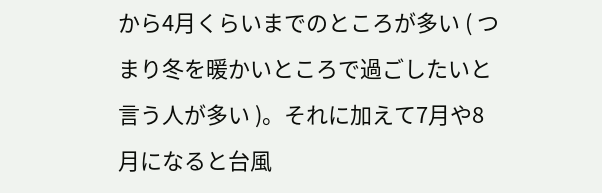から4月くらいまでのところが多い ( つまり冬を暖かいところで過ごしたいと言う人が多い )。それに加えて7月や8月になると台風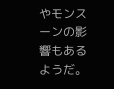やモンスーンの影響もあるようだ。